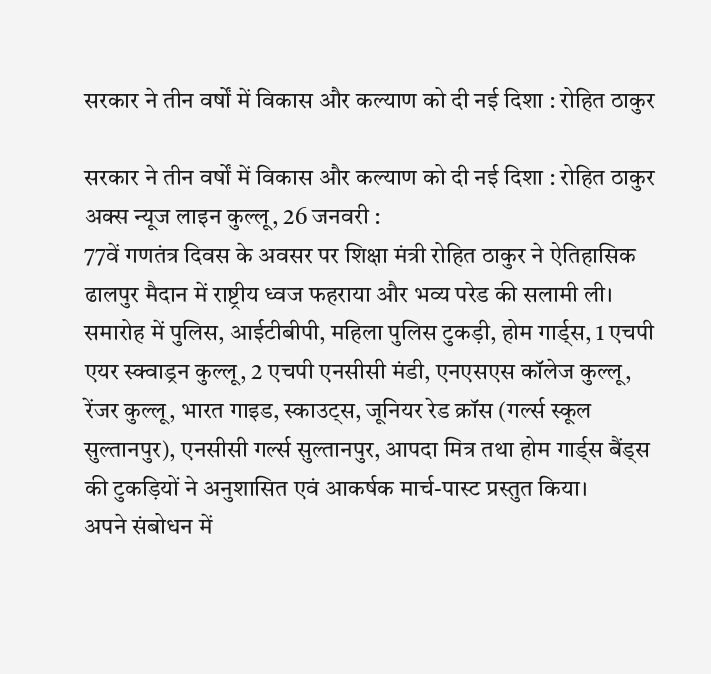सरकार ने तीन वर्षों में विकास और कल्याण को दी नई दिशा : रोहित ठाकुर

सरकार ने तीन वर्षों में विकास और कल्याण को दी नई दिशा : रोहित ठाकुर
अक्स न्यूज लाइन कुल्लू, 26 जनवरी :
77वें गणतंत्र दिवस के अवसर पर शिक्षा मंत्री रोहित ठाकुर ने ऐतिहासिक ढालपुर मैदान में राष्ट्रीय ध्वज फहराया और भव्य परेड की सलामी ली। समारोह में पुलिस, आईटीबीपी, महिला पुलिस टुकड़ी, होम गार्ड्स, 1 एचपी एयर स्क्वाड्रन कुल्लू, 2 एचपी एनसीसी मंडी, एनएसएस कॉलेज कुल्लू, रेंजर कुल्लू, भारत गाइड, स्काउट्स, जूनियर रेड क्रॉस (गर्ल्स स्कूल सुल्तानपुर), एनसीसी गर्ल्स सुल्तानपुर, आपदा मित्र तथा होम गार्ड्स बैंड्स की टुकड़ियों ने अनुशासित एवं आकर्षक मार्च-पास्ट प्रस्तुत किया।
अपने संबोधन में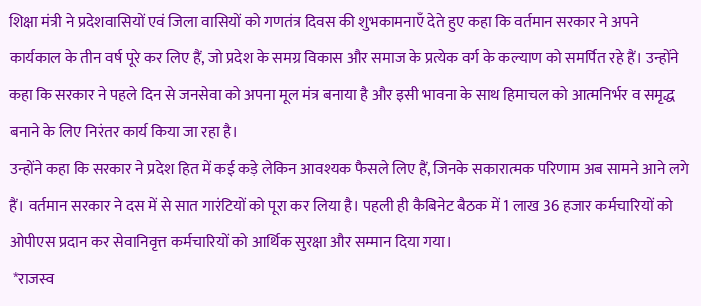शिक्षा मंत्री ने प्रदेशवासियों एवं जिला वासियों को गणतंत्र दिवस की शुभकामनाएँ देते हुए कहा कि वर्तमान सरकार ने अपने कार्यकाल के तीन वर्ष पूरे कर लिए हैं, जो प्रदेश के समग्र विकास और समाज के प्रत्येक वर्ग के कल्याण को समर्पित रहे हैं। उन्होंने कहा कि सरकार ने पहले दिन से जनसेवा को अपना मूल मंत्र बनाया है और इसी भावना के साथ हिमाचल को आत्मनिर्भर व समृद्ध बनाने के लिए निरंतर कार्य किया जा रहा है।
उन्होंने कहा कि सरकार ने प्रदेश हित में कई कड़े लेकिन आवश्यक फैसले लिए हैं, जिनके सकारात्मक परिणाम अब सामने आने लगे हैं। वर्तमान सरकार ने दस में से सात गारंटियों को पूरा कर लिया है। पहली ही कैबिनेट बैठक में 1 लाख 36 हजार कर्मचारियों को ओपीएस प्रदान कर सेवानिवृत्त कर्मचारियों को आर्थिक सुरक्षा और सम्मान दिया गया।
 *राजस्व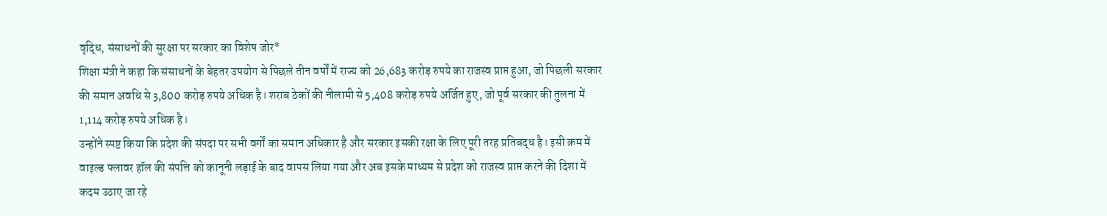वृद्धि, संसाधनों की सुरक्षा पर सरकार का विशेष जोर*
शिक्षा मंत्री ने कहा कि संसाधनों के बेहतर उपयोग से पिछले तीन वर्षों में राज्य को 26,683 करोड़ रुपये का राजस्व प्राप्त हुआ, जो पिछली सरकार की समान अवधि से 3,800 करोड़ रुपये अधिक है। शराब ठेकों की नीलामी से 5,408 करोड़ रुपये अर्जित हुए, जो पूर्व सरकार की तुलना में 1,114 करोड़ रुपये अधिक है।
उन्होंने स्पष्ट किया कि प्रदेश की संपदा पर सभी वर्गों का समान अधिकार है और सरकार इसकी रक्षा के लिए पूरी तरह प्रतिबद्ध है। इसी क्रम में वाइल्ड फ्लावर हॉल की संपत्ति को कानूनी लड़ाई के बाद वापस लिया गया और अब इसके माध्यम से प्रदेश को राजस्व प्राप्त करने की दिशा में कदम उठाए जा रहे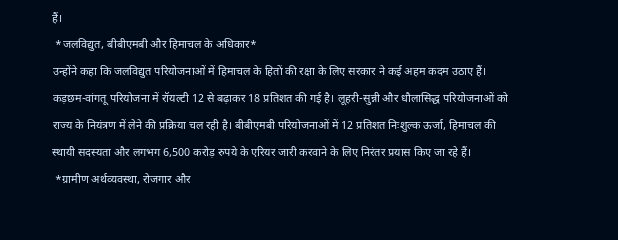हैं।
 *जलविद्युत, बीबीएमबी और हिमाचल के अधिकार*
उन्होंने कहा कि जलविद्युत परियोजनाओं में हिमाचल के हितों की रक्षा के लिए सरकार ने कई अहम कदम उठाए हैं। कड़छम-वांगतू परियोजना में रॉयल्टी 12 से बढ़ाकर 18 प्रतिशत की गई है। लूहरी-सुन्नी और धौलासिद्ध परियोजनाओं को राज्य के नियंत्रण में लेने की प्रक्रिया चल रही है। बीबीएमबी परियोजनाओं में 12 प्रतिशत निःशुल्क ऊर्जा, हिमाचल की स्थायी सदस्यता और लगभग 6,500 करोड़ रुपये के एरियर जारी करवाने के लिए निरंतर प्रयास किए जा रहे हैं।
 *ग्रामीण अर्थव्यवस्था, रोजगार और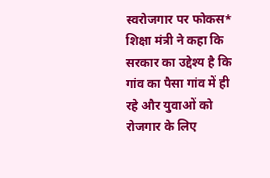स्वरोजगार पर फोकस*
शिक्षा मंत्री ने कहा कि सरकार का उद्देश्य है कि गांव का पैसा गांव में ही रहे और युवाओं को रोजगार के लिए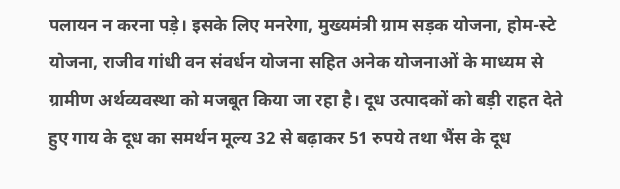पलायन न करना पड़े। इसके लिए मनरेगा, मुख्यमंत्री ग्राम सड़क योजना, होम-स्टे योजना, राजीव गांधी वन संवर्धन योजना सहित अनेक योजनाओं के माध्यम से ग्रामीण अर्थव्यवस्था को मजबूत किया जा रहा है। दूध उत्पादकों को बड़ी राहत देते हुए गाय के दूध का समर्थन मूल्य 32 से बढ़ाकर 51 रुपये तथा भैंस के दूध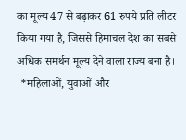का मूल्य 47 से बढ़ाकर 61 रुपये प्रति लीटर किया गया है, जिससे हिमाचल देश का सबसे अधिक समर्थन मूल्य देने वाला राज्य बना है।
 *महिलाओं, युवाओं और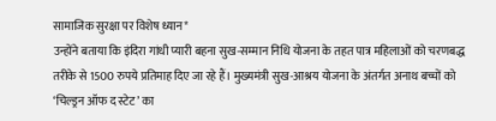सामाजिक सुरक्षा पर विशेष ध्यान*
उन्होंने बताया कि इंदिरा गांधी प्यारी बहना सुख-सम्मान निधि योजना के तहत पात्र महिलाओं को चरणबद्ध तरीके से 1500 रुपये प्रतिमाह दिए जा रहे हैं। मुख्यमंत्री सुख-आश्रय योजना के अंतर्गत अनाथ बच्चों को ‘चिल्ड्रन ऑफ द स्टेट’ का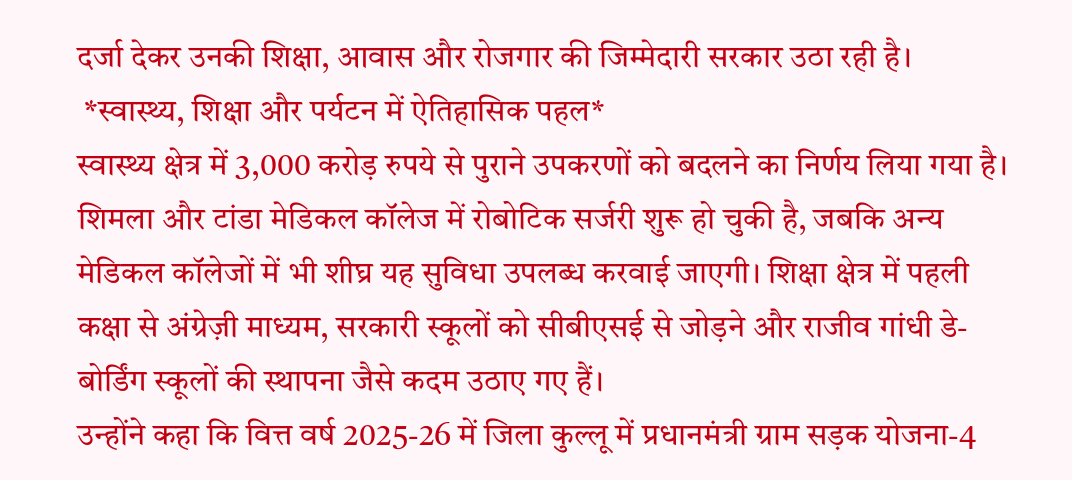दर्जा देकर उनकी शिक्षा, आवास और रोजगार की जिम्मेदारी सरकार उठा रही है।
 *स्वास्थ्य, शिक्षा और पर्यटन में ऐतिहासिक पहल*
स्वास्थ्य क्षेत्र में 3,000 करोड़ रुपये से पुराने उपकरणों को बदलने का निर्णय लिया गया है। शिमला और टांडा मेडिकल कॉलेज में रोबोटिक सर्जरी शुरू हो चुकी है, जबकि अन्य मेडिकल कॉलेजों में भी शीघ्र यह सुविधा उपलब्ध करवाई जाएगी। शिक्षा क्षेत्र में पहली कक्षा से अंग्रेज़ी माध्यम, सरकारी स्कूलों को सीबीएसई से जोड़ने और राजीव गांधी डे-बोर्डिंग स्कूलों की स्थापना जैसे कदम उठाए गए हैं।
उन्होंने कहा कि वित्त वर्ष 2025-26 में जिला कुल्लू में प्रधानमंत्री ग्राम सड़क योजना-4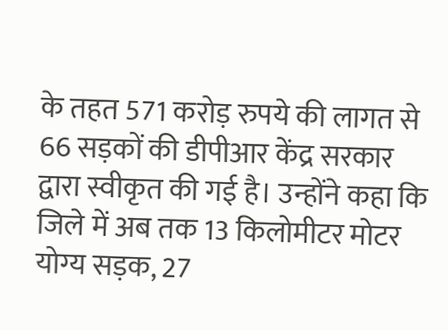के तहत 571 करोड़ रुपये की लागत से 66 सड़कों की डीपीआर केंद्र सरकार द्वारा स्वीकृत की गई है। उन्होंने कहा कि जिले में अब तक 13 किलोमीटर मोटर योग्य सड़क, 27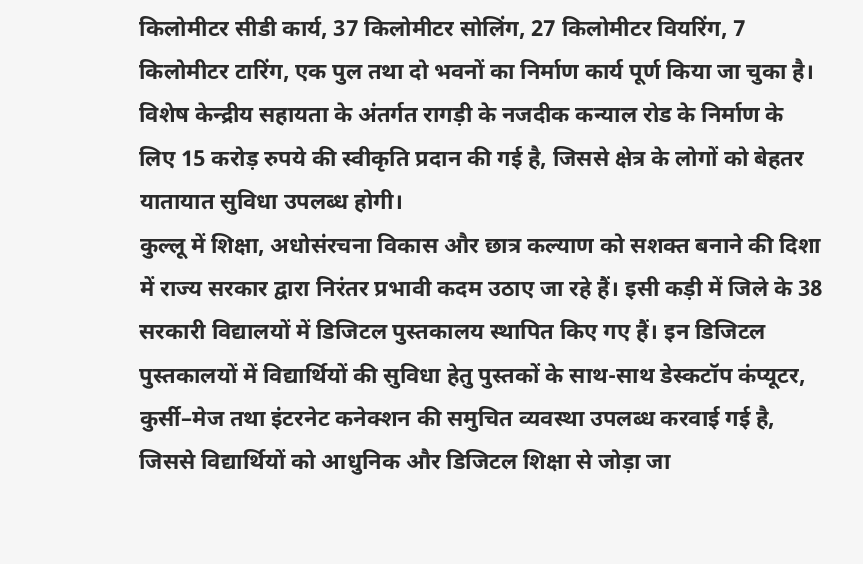किलोमीटर सीडी कार्य, 37 किलोमीटर सोलिंग, 27 किलोमीटर वियरिंग, 7 किलोमीटर टारिंग, एक पुल तथा दो भवनों का निर्माण कार्य पूर्ण किया जा चुका है। विशेष केन्द्रीय सहायता के अंतर्गत रागड़ी के नजदीक कन्याल रोड के निर्माण के लिए 15 करोड़ रुपये की स्वीकृति प्रदान की गई है, जिससे क्षेत्र के लोगों को बेहतर यातायात सुविधा उपलब्ध होगी।
कुल्लू में शिक्षा, अधोसंरचना विकास और छात्र कल्याण को सशक्त बनाने की दिशा में राज्य सरकार द्वारा निरंतर प्रभावी कदम उठाए जा रहे हैं। इसी कड़ी में जिले के 38 सरकारी विद्यालयों में डिजिटल पुस्तकालय स्थापित किए गए हैं। इन डिजिटल पुस्तकालयों में विद्यार्थियों की सुविधा हेतु पुस्तकों के साथ-साथ डेस्कटॉप कंप्यूटर, कुर्सी–मेज तथा इंटरनेट कनेक्शन की समुचित व्यवस्था उपलब्ध करवाई गई है, जिससे विद्यार्थियों को आधुनिक और डिजिटल शिक्षा से जोड़ा जा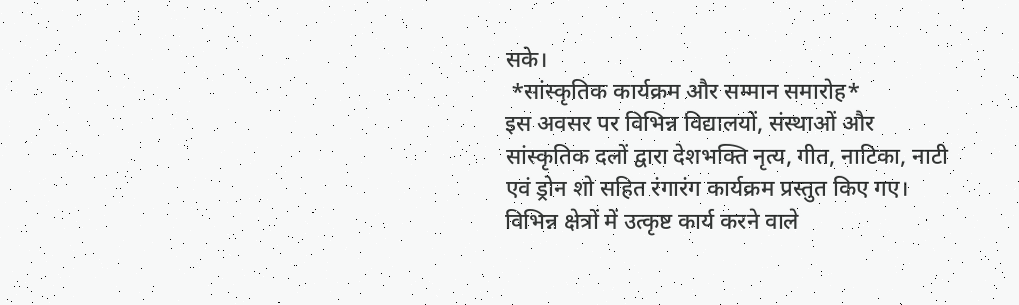सके।
 *सांस्कृतिक कार्यक्रम और सम्मान समारोह*
इस अवसर पर विभिन्न विद्यालयों, संस्थाओं और सांस्कृतिक दलों द्वारा देशभक्ति नृत्य, गीत, नाटिका, नाटी एवं ड्रोन शो सहित रंगारंग कार्यक्रम प्रस्तुत किए गए। विभिन्न क्षेत्रों में उत्कृष्ट कार्य करने वाले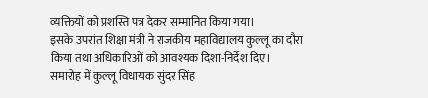व्यक्तियों को प्रशस्ति पत्र देकर सम्मानित किया गया।
इसके उपरांत शिक्षा मंत्री ने राजकीय महाविद्यालय कुल्लू का दौरा किया तथा अधिकारिओं को आवश्यक दिशा-निर्देश दिए।
समारोह में कुल्लू विधायक सुंदर सिंह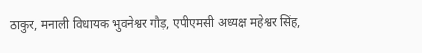ठाकुर, मनाली विधायक भुवनेश्वर गौड़, एपीएमसी अध्यक्ष महेश्वर सिंह,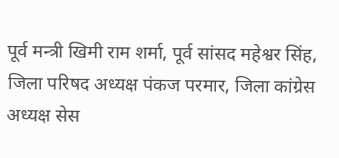पूर्व मन्त्री खिमी राम शर्मा, पूर्व सांसद महेश्वर सिंह, जिला परिषद अध्यक्ष पंकज परमार, जिला कांग्रेस अध्यक्ष सेस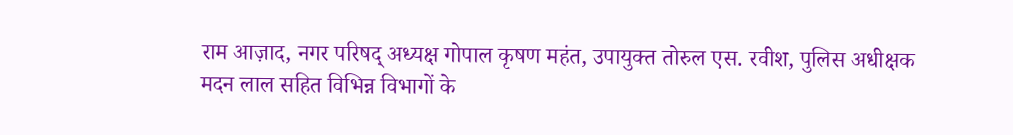राम आज़ाद, नगर परिषद् अध्यक्ष गोपाल कृषण महंत, उपायुक्त तोरुल एस. रवीश, पुलिस अधीक्षक मदन लाल सहित विभिन्न विभागों के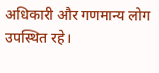अधिकारी और गणमान्य लोग उपस्थित रहे।